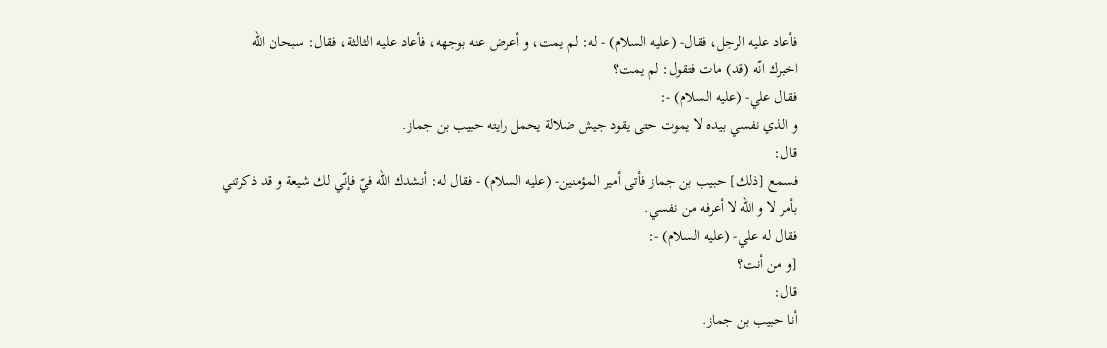فأعاد عليه الرجل، فقال- (عليه السلام) - له: لم يمت، و أعرض عنه بوجهه، فأعاد عليه الثالثة، فقال: سبحان اللّه اخبرك انّه (قد) مات فتقول: لم يمت؟
فقال علي- (عليه السلام) -:
و الذي نفسي بيده لا يموت حتى يقود جيش ضلالة يحمل رايته حبيب بن جماز.
قال:
فسمع [ذلك] حبيب بن جماز فأتى أمير المؤمنين- (عليه السلام) - فقال له: أنشدك اللّه فيّ فإنّي لك شيعة و قد ذكرتني بأمر لا و اللّه لا أعرفه من نفسي.
فقال له علي- (عليه السلام) -:
[و من أنت؟
قال:
أنا حبيب بن جماز.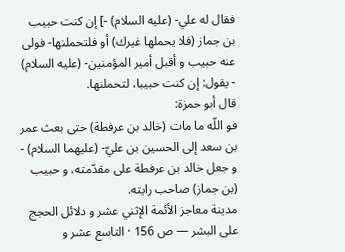فقال له علي- (عليه السلام) -] إن كنت حبيب بن جماز (فلا يحملها غيرك) أو فلتحملنها- فولى عنه حبيب و أقبل أمير المؤمنين- (عليه السلام) - يقول: إن كنت حبيبا، لتحملنها.
قال أبو حمزة:
فو اللّه ما مات (خالد بن عرفطة) حتى بعث عمر بن سعد إلى الحسين بن عليّ- (عليهما السلام) - و جعل خالد بن عرفطة على مقدّمته، و حبيب (بن جماز) صاحب رايته.
مدينة معاجز الأئمة الإثني عشر و دلائل الحجج على البشر — ص 156 · التاسع عشر و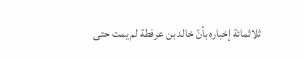ثلاثمائة إخباره بأنّ خالد بن عرفطة لم يمت حتى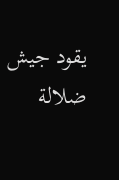يقود جيش ضلالة